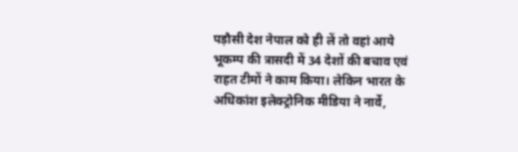पड़ौसी देश नेपाल को ही लें तो वहां आये भूकम्प की त्रासदी में 34 देशों की बचाव एवं राहत टीमों ने काम किया। लेकिन भारत के अधिकांश इलेक्ट्रोनिक मीडिया ने नार्वे,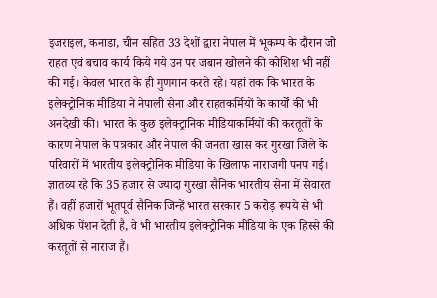इजराइल, कनाडा, चीन सहित 33 देशों द्वारा नेपाल में भूकम्प के दौरान जो राहत एवं बचाव कार्य किये गये उन पर जबान खोलने की कोशिश भी नहीं की गई। केवल भारत के ही गुणगान करते रहे। यहां तक कि भारत के इलेक्ट्रोनिक मीडिया ने नेपाली सेना और राहतकर्मियों के कार्यों की भी अनदेखी की। भारत के कुछ इलेक्ट्रानिक मीडियाकर्मियों की करतूतों के कारण नेपाल के पत्रकार और नेपाल की जनता खास कर गुरखा जिले के परिवारों में भारतीय इलेक्ट्रोनिक मीडिया के खिलाफ नाराजगी पनप गई। ज्ञातव्य रहे कि 35 हजार से ज्यादा गुरखा सैनिक भारतीय सेना में सेवारत हैं। वहीं हजारों भूतपूर्व सैनिक जिन्हें भारत सरकार 5 करोड़ रूपये से भी अधिक पेंशन देती है, वे भी भारतीय इलेक्ट्रोनिक मीडिया के एक हिस्से की करतूतों से नाराज हैं।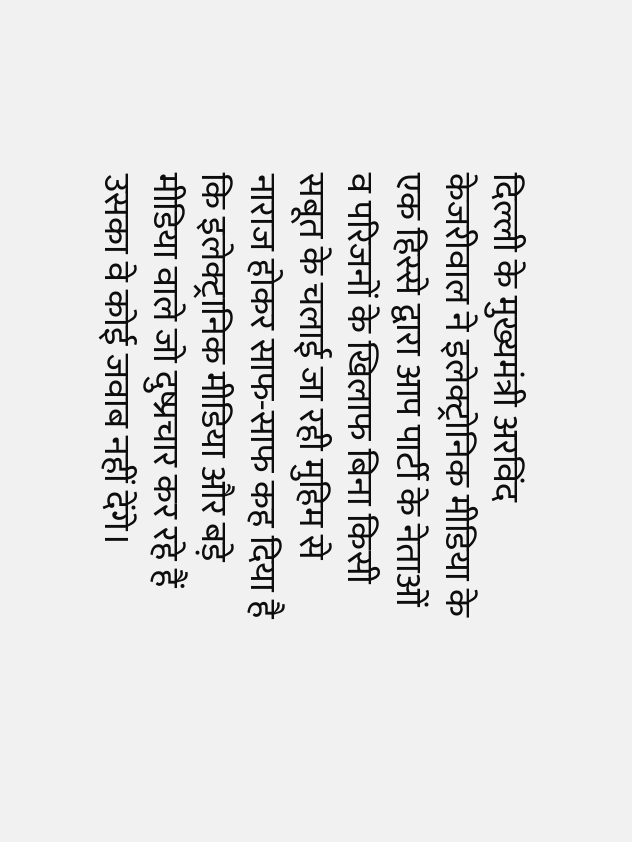दिल्ली के मुख्यमंत्री अरविंद केजरीवाल ने इलेक्ट्रोनिक मीडिया के एक हिस्से द्वारा आप पार्टी के नेताओं व परिजनों के खिलाफ बिना किसी सबूत के चलाई जा रही मुहिम से नाराज होकर साफ-साफ कह दिया है कि इलेक्ट्रानिक मीडिया और बड़े मीडिया वाले जो दुष्प्रचार कर रहे हैं उसका वे कोई जवाब नहीं देंगे।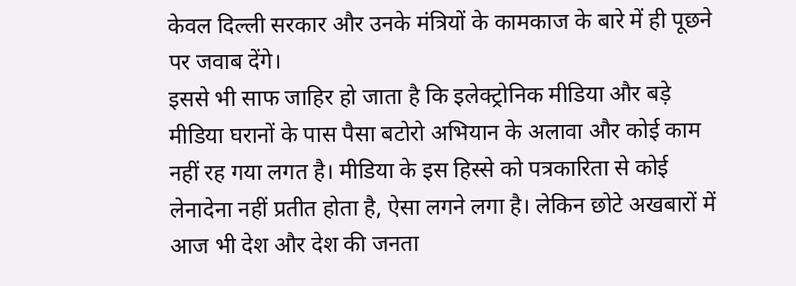केवल दिल्ली सरकार और उनके मंत्रियों के कामकाज के बारे में ही पूछने पर जवाब देंगे।
इससे भी साफ जाहिर हो जाता है कि इलेक्ट्रोनिक मीडिया और बड़े मीडिया घरानों के पास पैसा बटोरो अभियान के अलावा और कोई काम नहीं रह गया लगत है। मीडिया के इस हिस्से को पत्रकारिता से कोई लेनादेना नहीं प्रतीत होता है, ऐसा लगने लगा है। लेकिन छोटे अखबारों में आज भी देश और देश की जनता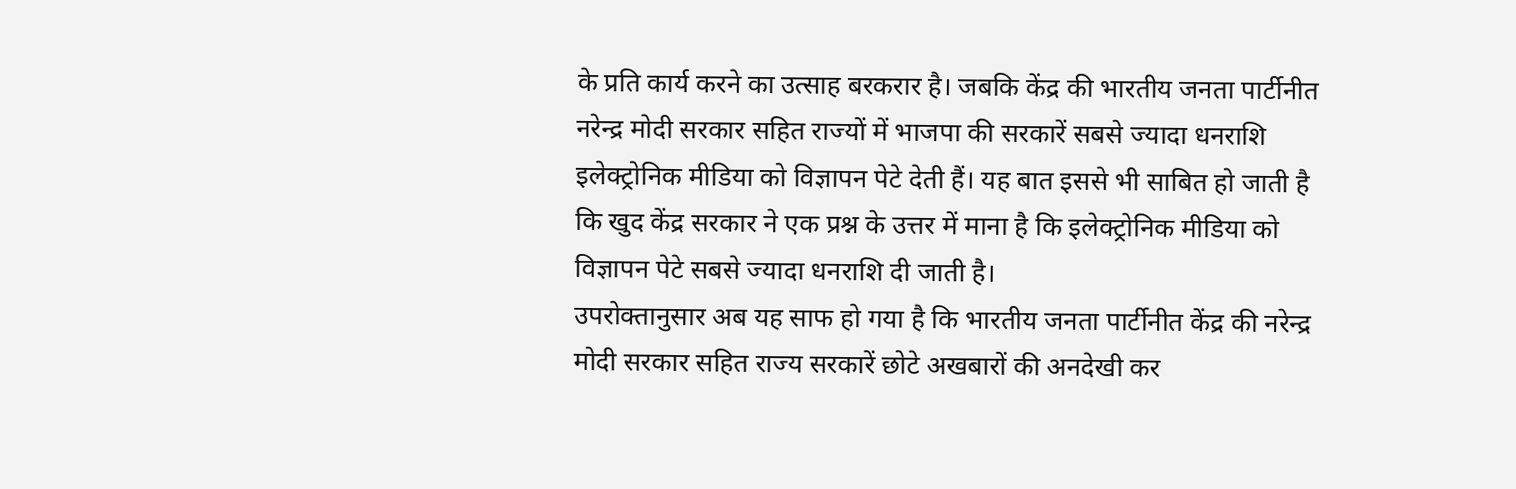के प्रति कार्य करने का उत्साह बरकरार है। जबकि केंद्र की भारतीय जनता पार्टीनीत नरेन्द्र मोदी सरकार सहित राज्यों में भाजपा की सरकारें सबसे ज्यादा धनराशि इलेक्ट्रोनिक मीडिया को विज्ञापन पेटे देती हैं। यह बात इससे भी साबित हो जाती है कि खुद केंद्र सरकार ने एक प्रश्न के उत्तर में माना है कि इलेक्ट्रोनिक मीडिया को विज्ञापन पेटे सबसे ज्यादा धनराशि दी जाती है।
उपरोक्तानुसार अब यह साफ हो गया है कि भारतीय जनता पार्टीनीत केंद्र की नरेन्द्र मोदी सरकार सहित राज्य सरकारें छोटे अखबारों की अनदेखी कर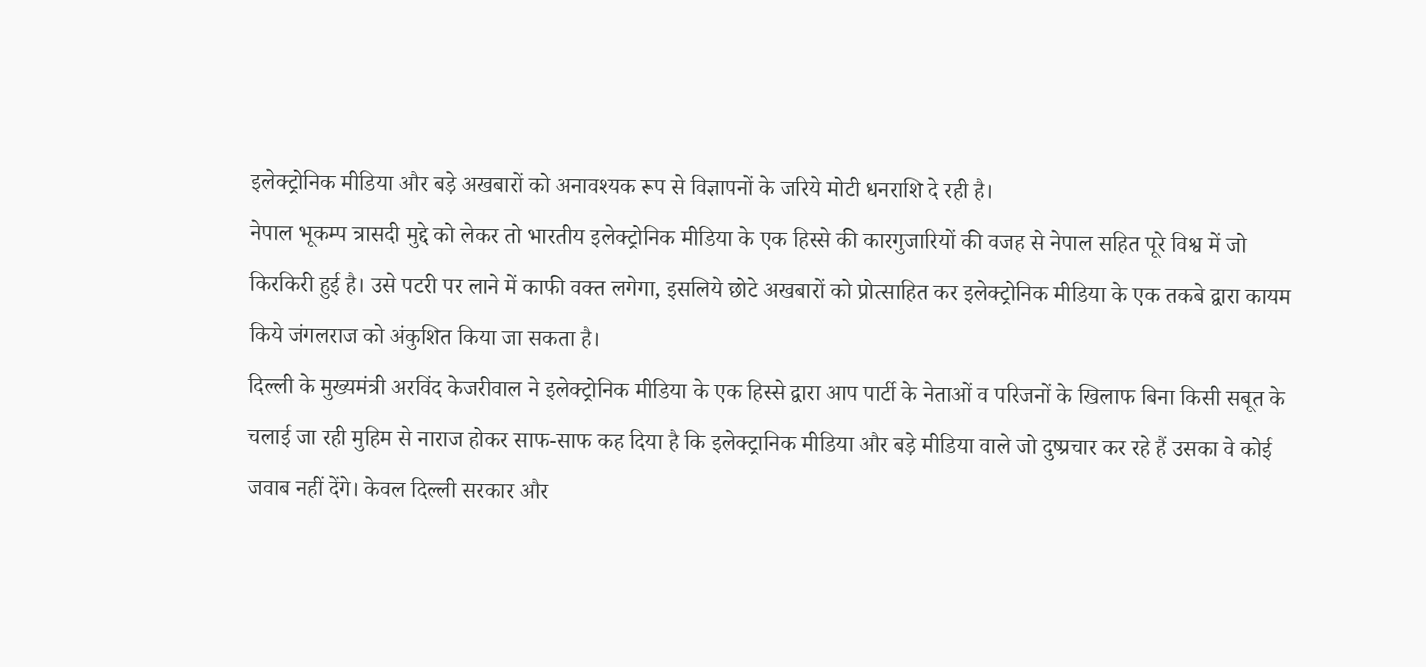इलेक्ट्रोनिक मीडिया और बड़े अखबारों को अनावश्यक रूप से विज्ञापनों के जरिये मोटी धनराशि दे रही है।
नेपाल भूकम्प त्रासदी मुद्दे को लेकर तो भारतीय इलेक्ट्रोनिक मीडिया के एक हिस्से की कारगुजारियों की वजह से नेपाल सहित पूरे विश्व में जो किरकिरी हुई है। उसे पटरी पर लाने में काफी वक्त लगेगा, इसलिये छोटे अखबारों को प्रोत्साहित कर इलेक्ट्रोनिक मीडिया के एक तकबे द्वारा कायम किये जंगलराज को अंकुशित किया जा सकता है।
दिल्ली के मुख्यमंत्री अरविंद केजरीवाल ने इलेक्ट्रोनिक मीडिया के एक हिस्से द्वारा आप पार्टी के नेताओं व परिजनों के खिलाफ बिना किसी सबूत के चलाई जा रही मुहिम से नाराज होकर साफ-साफ कह दिया है कि इलेक्ट्रानिक मीडिया और बड़े मीडिया वाले जो दुष्प्रचार कर रहे हैं उसका वे कोई जवाब नहीं देंगे। केवल दिल्ली सरकार और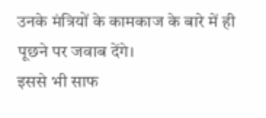उनके मंत्रियों के कामकाज के बारे में ही पूछने पर जवाब देंगे।
इससे भी साफ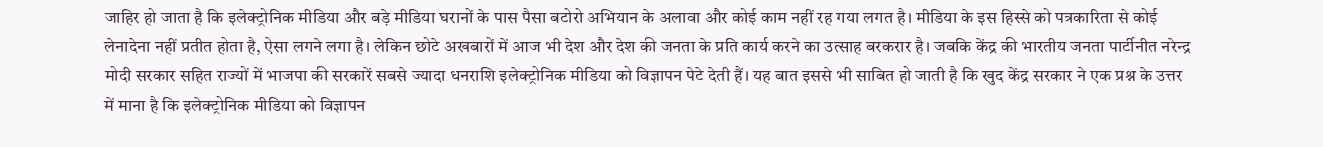जाहिर हो जाता है कि इलेक्ट्रोनिक मीडिया और बड़े मीडिया घरानों के पास पैसा बटोरो अभियान के अलावा और कोई काम नहीं रह गया लगत है। मीडिया के इस हिस्से को पत्रकारिता से कोई लेनादेना नहीं प्रतीत होता है, ऐसा लगने लगा है। लेकिन छोटे अखबारों में आज भी देश और देश की जनता के प्रति कार्य करने का उत्साह बरकरार है। जबकि केंद्र की भारतीय जनता पार्टीनीत नरेन्द्र मोदी सरकार सहित राज्यों में भाजपा की सरकारें सबसे ज्यादा धनराशि इलेक्ट्रोनिक मीडिया को विज्ञापन पेटे देती हैं। यह बात इससे भी साबित हो जाती है कि खुद केंद्र सरकार ने एक प्रश्न के उत्तर में माना है कि इलेक्ट्रोनिक मीडिया को विज्ञापन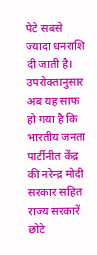पेटे सबसे ज्यादा धनराशि दी जाती है।
उपरोक्तानुसार अब यह साफ हो गया है कि भारतीय जनता पार्टीनीत केंद्र की नरेन्द्र मोदी सरकार सहित राज्य सरकारें छोटे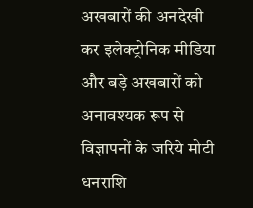अखबारों की अनदेखी कर इलेक्ट्रोनिक मीडिया और बड़े अखबारों को अनावश्यक रूप से विज्ञापनों के जरिये मोटी धनराशि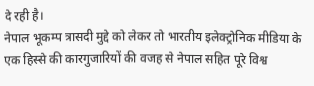दे रही है।
नेपाल भूकम्प त्रासदी मुद्दे को लेकर तो भारतीय इलेक्ट्रोनिक मीडिया के एक हिस्से की कारगुजारियों की वजह से नेपाल सहित पूरे विश्व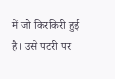में जो किरकिरी हुई है। उसे पटरी पर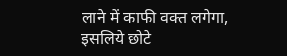लाने में काफी वक्त लगेगा, इसलिये छोटे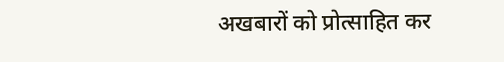अखबारों को प्रोत्साहित कर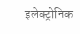इलेक्ट्रोनिक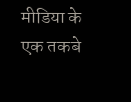मीडिया के एक तकबे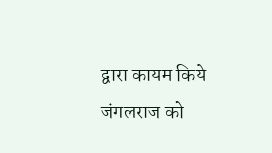द्वारा कायम किये जंगलराज को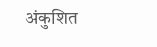अंकुशित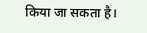किया जा सकता है।